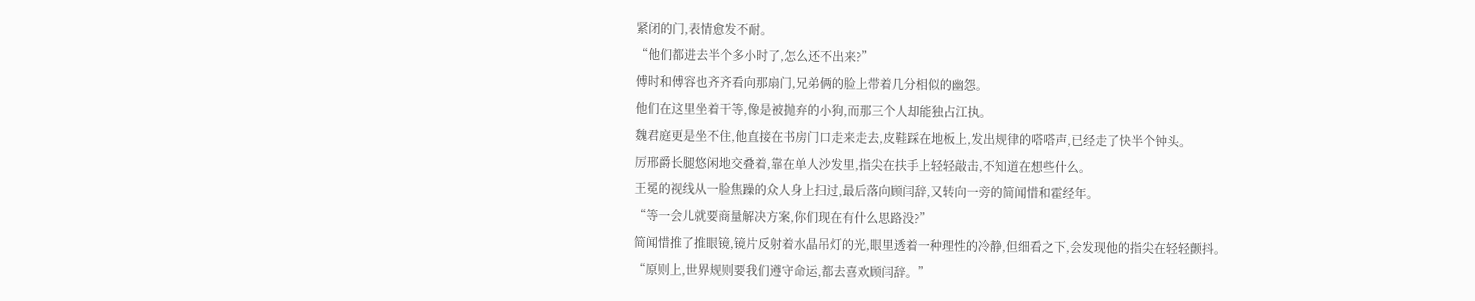紧闭的门,表情愈发不耐。
“他们都进去半个多小时了,怎么还不出来?”
傅时和傅容也齐齐看向那扇门,兄弟俩的脸上带着几分相似的幽怨。
他们在这里坐着干等,像是被抛弃的小狗,而那三个人却能独占江执。
魏君庭更是坐不住,他直接在书房门口走来走去,皮鞋踩在地板上,发出规律的嗒嗒声,已经走了快半个钟头。
厉邢爵长腿悠闲地交叠着,靠在单人沙发里,指尖在扶手上轻轻敲击,不知道在想些什么。
王冕的视线从一脸焦躁的众人身上扫过,最后落向顾闫辞,又转向一旁的简闻惜和霍经年。
“等一会儿就要商量解决方案,你们现在有什么思路没?”
简闻惜推了推眼镜,镜片反射着水晶吊灯的光,眼里透着一种理性的冷静,但细看之下,会发现他的指尖在轻轻颤抖。
“原则上,世界规则要我们遵守命运,都去喜欢顾闫辞。”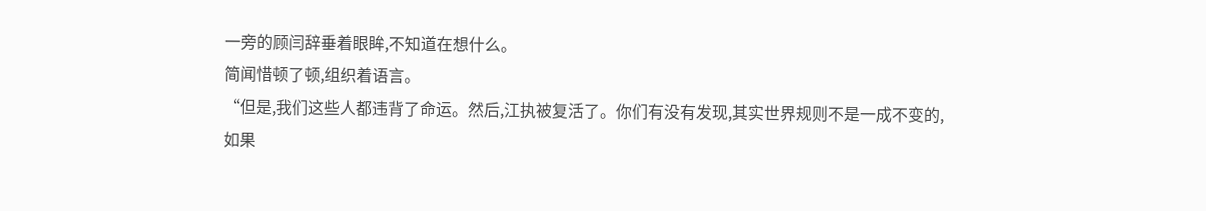一旁的顾闫辞垂着眼眸,不知道在想什么。
简闻惜顿了顿,组织着语言。
“但是,我们这些人都违背了命运。然后,江执被复活了。你们有没有发现,其实世界规则不是一成不变的,如果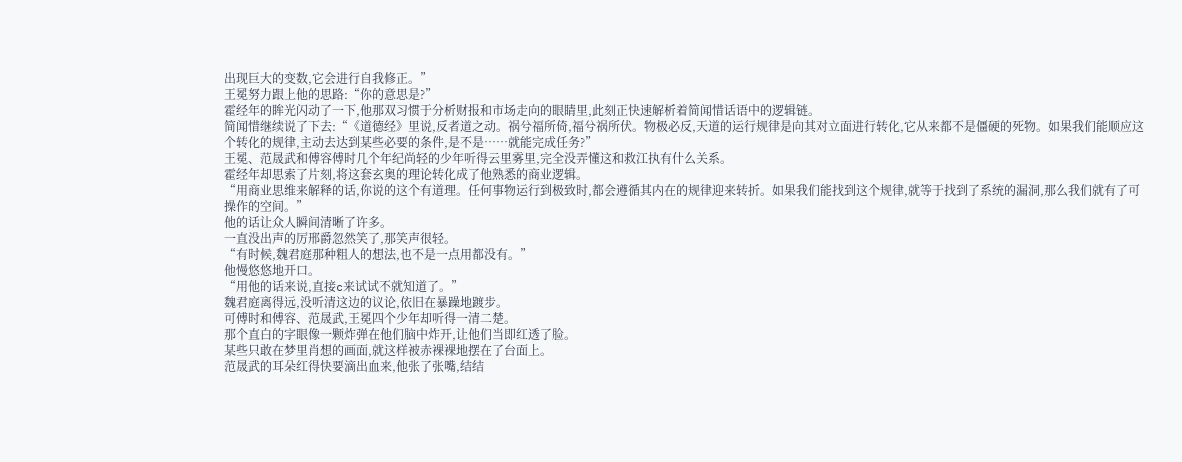出现巨大的变数,它会进行自我修正。”
王冕努力跟上他的思路:“你的意思是?”
霍经年的眸光闪动了一下,他那双习惯于分析财报和市场走向的眼睛里,此刻正快速解析着简闻惜话语中的逻辑链。
简闻惜继续说了下去:“《道德经》里说,反者道之动。祸兮福所倚,福兮祸所伏。物极必反,天道的运行规律是向其对立面进行转化,它从来都不是僵硬的死物。如果我们能顺应这个转化的规律,主动去达到某些必要的条件,是不是……就能完成任务?”
王冕、范晟武和傅容傅时几个年纪尚轻的少年听得云里雾里,完全没弄懂这和救江执有什么关系。
霍经年却思索了片刻,将这套玄奥的理论转化成了他熟悉的商业逻辑。
“用商业思维来解释的话,你说的这个有道理。任何事物运行到极致时,都会遵循其内在的规律迎来转折。如果我们能找到这个规律,就等于找到了系统的漏洞,那么我们就有了可操作的空间。”
他的话让众人瞬间清晰了许多。
一直没出声的厉邢爵忽然笑了,那笑声很轻。
“有时候,魏君庭那种粗人的想法,也不是一点用都没有。”
他慢悠悠地开口。
“用他的话来说,直接c来试试不就知道了。”
魏君庭离得远,没听清这边的议论,依旧在暴躁地踱步。
可傅时和傅容、范晟武,王冕四个少年却听得一清二楚。
那个直白的字眼像一颗炸弹在他们脑中炸开,让他们当即红透了脸。
某些只敢在梦里肖想的画面,就这样被赤裸裸地摆在了台面上。
范晟武的耳朵红得快要滴出血来,他张了张嘴,结结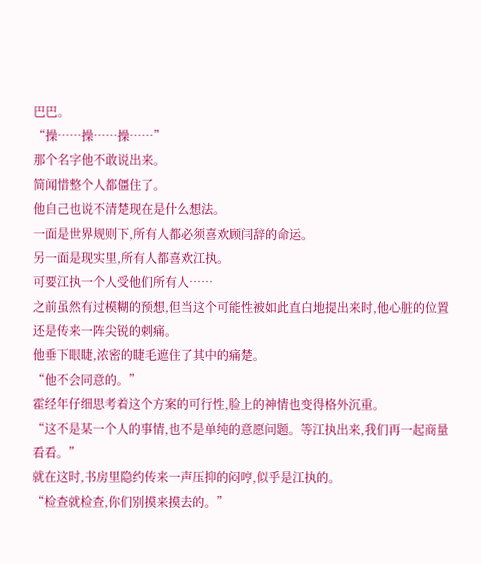巴巴。
“操……操……操……”
那个名字他不敢说出来。
简闻惜整个人都僵住了。
他自己也说不清楚现在是什么想法。
一面是世界规则下,所有人都必须喜欢顾闫辞的命运。
另一面是现实里,所有人都喜欢江执。
可要江执一个人受他们所有人……
之前虽然有过模糊的预想,但当这个可能性被如此直白地提出来时,他心脏的位置还是传来一阵尖锐的刺痛。
他垂下眼睫,浓密的睫毛遮住了其中的痛楚。
“他不会同意的。”
霍经年仔细思考着这个方案的可行性,脸上的神情也变得格外沉重。
“这不是某一个人的事情,也不是单纯的意愿问题。等江执出来,我们再一起商量看看。”
就在这时,书房里隐约传来一声压抑的闷哼,似乎是江执的。
“检查就检查,你们别摸来摸去的。”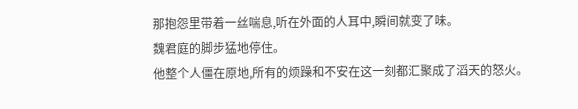那抱怨里带着一丝喘息,听在外面的人耳中,瞬间就变了味。
魏君庭的脚步猛地停住。
他整个人僵在原地,所有的烦躁和不安在这一刻都汇聚成了滔天的怒火。